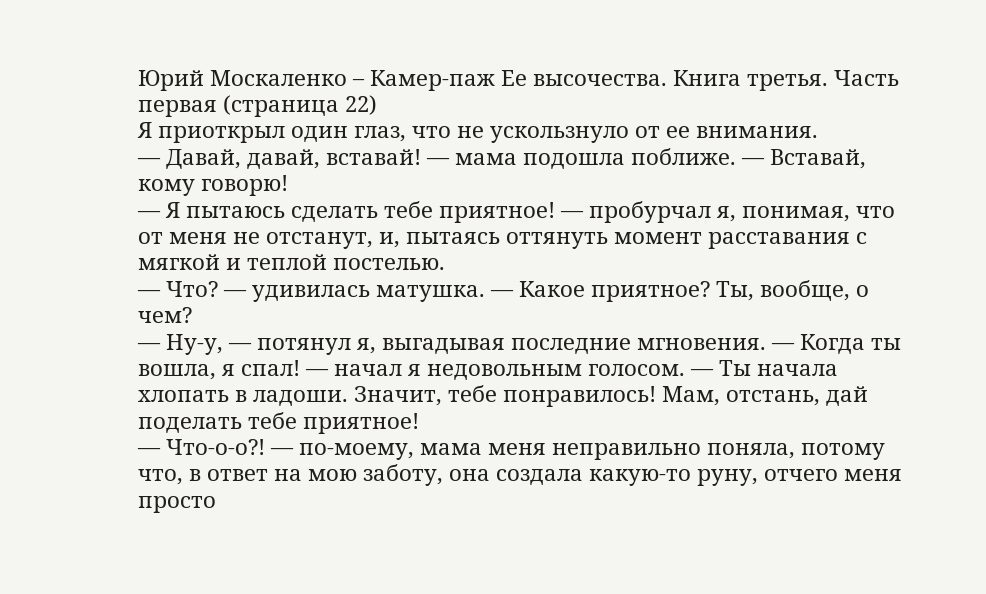Юрий Москаленко – Камер-паж Ее высочества. Книга третья. Часть первая (страница 22)
Я приоткрыл один глаз, что не ускользнуло от ее внимания.
— Давай, давай, вставай! — мама подошла поближе. — Вставай, кому говорю!
— Я пытаюсь сделать тебе приятное! — пробурчал я, понимая, что от меня не отстанут, и, пытаясь оттянуть момент расставания с мягкой и теплой постелью.
— Что? — удивилась матушка. — Какое приятное? Ты, вообще, о чем?
— Ну-у, — потянул я, выгадывая последние мгновения. — Когда ты вошла, я спал! — начал я недовольным голосом. — Ты начала хлопать в ладоши. Значит, тебе понравилось! Мам, отстань, дай поделать тебе приятное!
— Что-о-о?! — по-моему, мама меня неправильно поняла, потому что, в ответ на мою заботу, она создала какую-то руну, отчего меня просто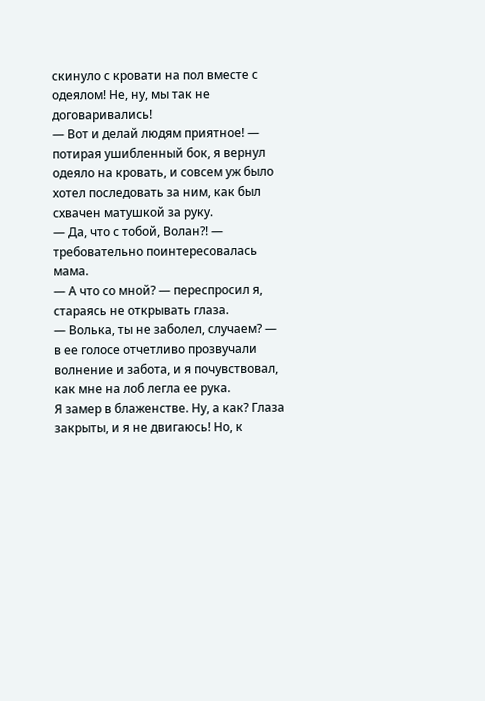скинуло с кровати на пол вместе с одеялом! Не, ну, мы так не договаривались!
— Вот и делай людям приятное! — потирая ушибленный бок, я вернул одеяло на кровать, и совсем уж было хотел последовать за ним, как был схвачен матушкой за руку.
— Да, что с тобой, Волан?! — требовательно поинтересовалась мама.
— А что со мной? — переспросил я, стараясь не открывать глаза.
— Волька, ты не заболел, случаем? — в ее голосе отчетливо прозвучали волнение и забота, и я почувствовал, как мне на лоб легла ее рука.
Я замер в блаженстве. Ну, а как? Глаза закрыты, и я не двигаюсь! Но, к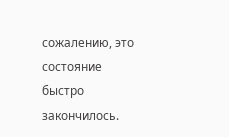сожалению, это состояние быстро закончилось.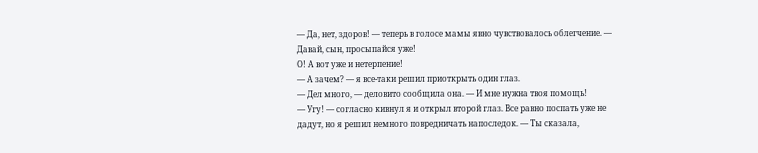— Да, нет, здоров! — теперь в голосе мамы явно чувствовалось облегчение. — Давай, сын, просыпайся уже!
О! А вот уже и нетерпение!
— А зачем? — я все-таки решил приоткрыть один глаз.
— Дел много, — деловито сообщила она. — И мне нужна твоя помощь!
— Угу! — согласно кивнул я и открыл второй глаз. Все равно поспать уже не дадут, но я решил немного повредничать напоследок. — Ты сказала,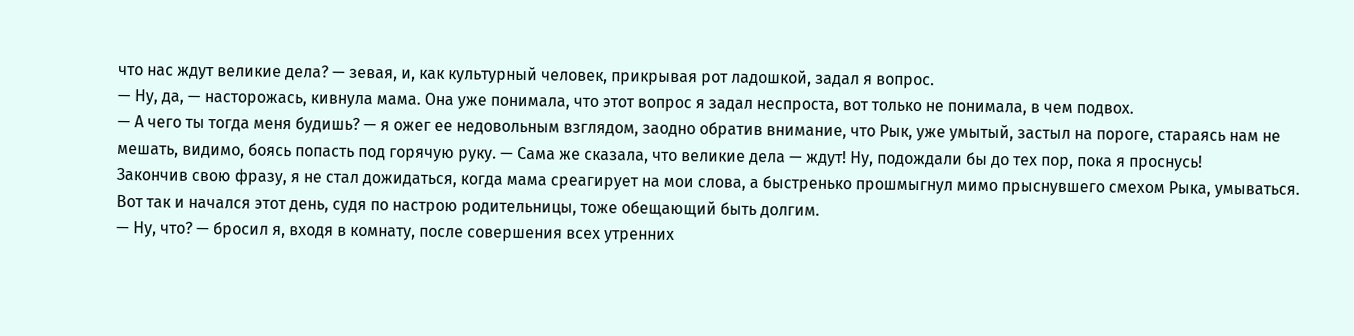что нас ждут великие дела? — зевая, и, как культурный человек, прикрывая рот ладошкой, задал я вопрос.
— Ну, да, — насторожась, кивнула мама. Она уже понимала, что этот вопрос я задал неспроста, вот только не понимала, в чем подвох.
— А чего ты тогда меня будишь? — я ожег ее недовольным взглядом, заодно обратив внимание, что Рык, уже умытый, застыл на пороге, стараясь нам не мешать, видимо, боясь попасть под горячую руку. — Сама же сказала, что великие дела — ждут! Ну, подождали бы до тех пор, пока я проснусь!
Закончив свою фразу, я не стал дожидаться, когда мама среагирует на мои слова, а быстренько прошмыгнул мимо прыснувшего смехом Рыка, умываться.
Вот так и начался этот день, судя по настрою родительницы, тоже обещающий быть долгим.
— Ну, что? — бросил я, входя в комнату, после совершения всех утренних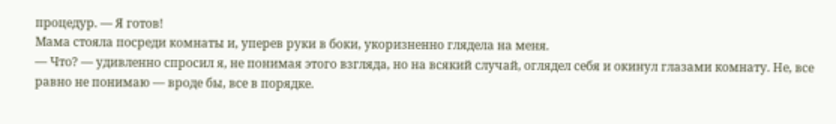процедур. — Я готов!
Мама стояла посреди комнаты и, уперев руки в боки, укоризненно глядела на меня.
— Что? — удивленно спросил я, не понимая этого взгляда, но на всякий случай, оглядел себя и окинул глазами комнату. Не, все равно не понимаю — вроде бы, все в порядке.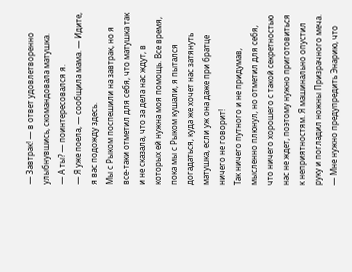— Завтрак! — в ответ удовлетворенно улыбнувшись, скомандовала матушка.
— А ты? — поинтересовался я.
— Я уже поела, — сообщила мама. — Идите, я вас подожду здесь.
Мы с Рыком поспешили на завтрак, но я все-таки отметил для себя, что матушка так и не сказала, что за дела нас ждут, в которых ей нужна моя помощь. Все время, пока мы с Рыком кушали, я пытался догадаться, куда же хочет нас затянуть матушка, если уж она даже при братце ничего не говорит!
Так ничего путного и не придумав, мысленно плюнул, но отметил для себя, что ничего хорошего с такой секретностью нас не ждет, поэтому нужно приготовиться к неприятностям. Я машинально опустил руку и погладил ножны Призрачного меча.
— Мне нужно предупредить Энарию, что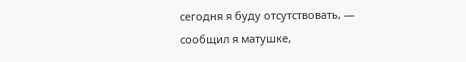сегодня я буду отсутствовать, — сообщил я матушке,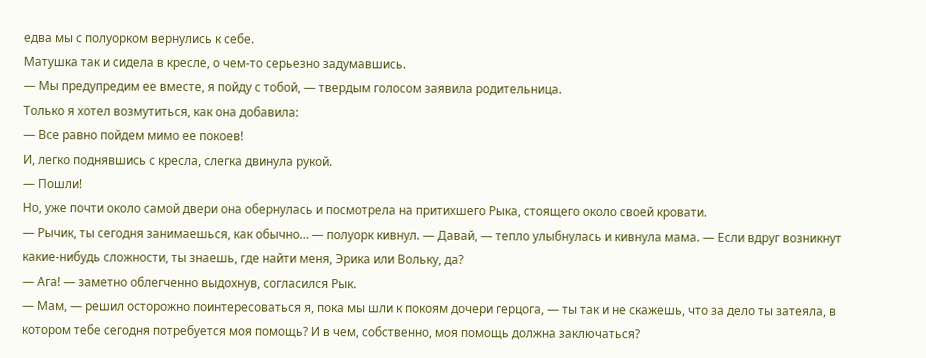едва мы с полуорком вернулись к себе.
Матушка так и сидела в кресле, о чем-то серьезно задумавшись.
— Мы предупредим ее вместе, я пойду с тобой, — твердым голосом заявила родительница.
Только я хотел возмутиться, как она добавила:
— Все равно пойдем мимо ее покоев!
И, легко поднявшись с кресла, слегка двинула рукой.
— Пошли!
Но, уже почти около самой двери она обернулась и посмотрела на притихшего Рыка, стоящего около своей кровати.
— Рычик, ты сегодня занимаешься, как обычно… — полуорк кивнул. — Давай, — тепло улыбнулась и кивнула мама. — Если вдруг возникнут какие-нибудь сложности, ты знаешь, где найти меня, Эрика или Вольку, да?
— Ага! — заметно облегченно выдохнув, согласился Рык.
— Мам, — решил осторожно поинтересоваться я, пока мы шли к покоям дочери герцога, — ты так и не скажешь, что за дело ты затеяла, в котором тебе сегодня потребуется моя помощь? И в чем, собственно, моя помощь должна заключаться?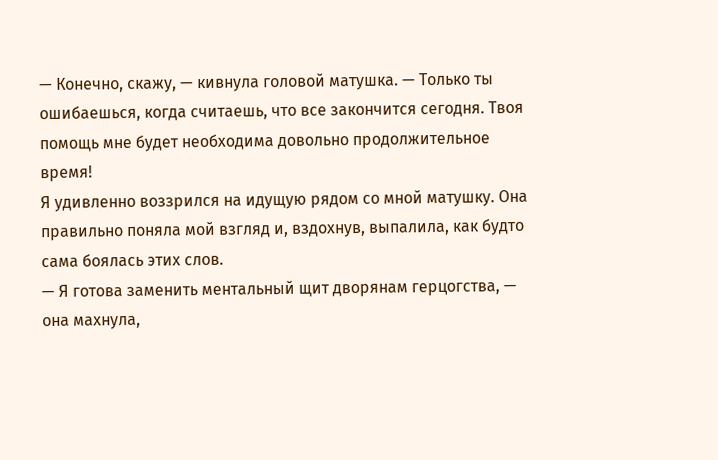— Конечно, скажу, — кивнула головой матушка. — Только ты ошибаешься, когда считаешь, что все закончится сегодня. Твоя помощь мне будет необходима довольно продолжительное время!
Я удивленно воззрился на идущую рядом со мной матушку. Она правильно поняла мой взгляд и, вздохнув, выпалила, как будто сама боялась этих слов.
— Я готова заменить ментальный щит дворянам герцогства, — она махнула,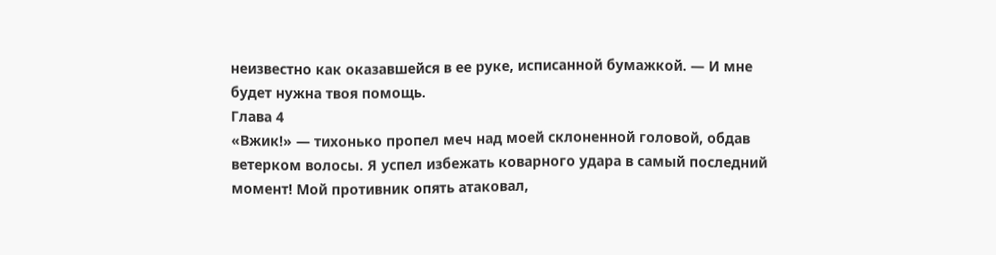неизвестно как оказавшейся в ее руке, исписанной бумажкой. — И мне будет нужна твоя помощь.
Глава 4
«Вжик!» — тихонько пропел меч над моей склоненной головой, обдав ветерком волосы. Я успел избежать коварного удара в самый последний момент! Мой противник опять атаковал,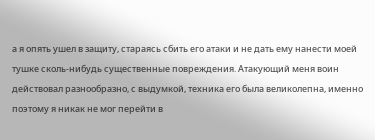а я опять ушел в защиту, стараясь сбить его атаки и не дать ему нанести моей тушке сколь-нибудь существенные повреждения. Атакующий меня воин действовал разнообразно, с выдумкой, техника его была великолепна, именно поэтому я никак не мог перейти в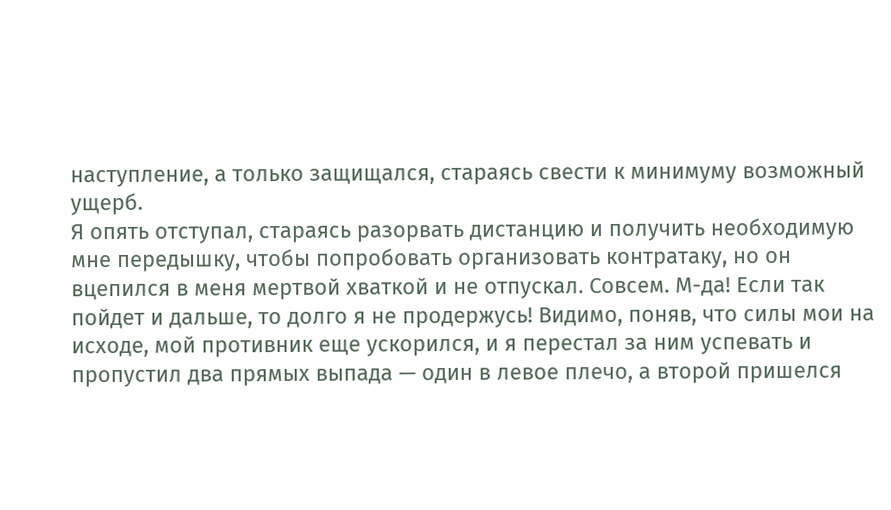наступление, а только защищался, стараясь свести к минимуму возможный ущерб.
Я опять отступал, стараясь разорвать дистанцию и получить необходимую мне передышку, чтобы попробовать организовать контратаку, но он вцепился в меня мертвой хваткой и не отпускал. Совсем. М-да! Если так пойдет и дальше, то долго я не продержусь! Видимо, поняв, что силы мои на исходе, мой противник еще ускорился, и я перестал за ним успевать и пропустил два прямых выпада — один в левое плечо, а второй пришелся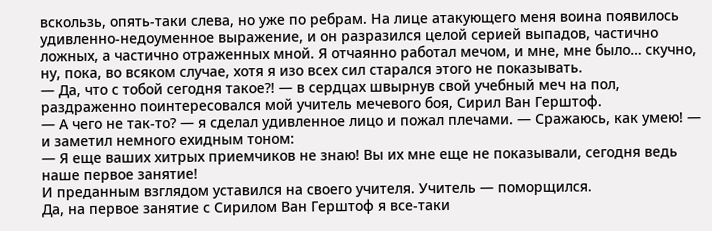вскользь, опять-таки слева, но уже по ребрам. На лице атакующего меня воина появилось удивленно-недоуменное выражение, и он разразился целой серией выпадов, частично ложных, а частично отраженных мной. Я отчаянно работал мечом, и мне, мне было… скучно, ну, пока, во всяком случае, хотя я изо всех сил старался этого не показывать.
— Да, что с тобой сегодня такое?! — в сердцах швырнув свой учебный меч на пол, раздраженно поинтересовался мой учитель мечевого боя, Сирил Ван Герштоф.
— А чего не так-то? — я сделал удивленное лицо и пожал плечами. — Сражаюсь, как умею! — и заметил немного ехидным тоном:
— Я еще ваших хитрых приемчиков не знаю! Вы их мне еще не показывали, сегодня ведь наше первое занятие!
И преданным взглядом уставился на своего учителя. Учитель — поморщился.
Да, на первое занятие с Сирилом Ван Герштоф я все-таки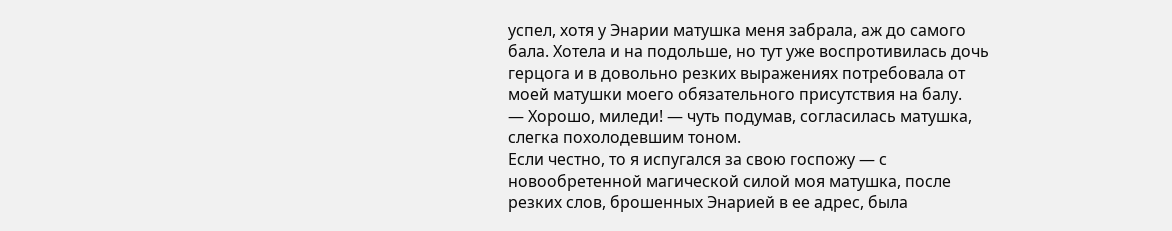успел, хотя у Энарии матушка меня забрала, аж до самого бала. Хотела и на подольше, но тут уже воспротивилась дочь герцога и в довольно резких выражениях потребовала от моей матушки моего обязательного присутствия на балу.
— Хорошо, миледи! — чуть подумав, согласилась матушка, слегка похолодевшим тоном.
Если честно, то я испугался за свою госпожу — с новообретенной магической силой моя матушка, после резких слов, брошенных Энарией в ее адрес, была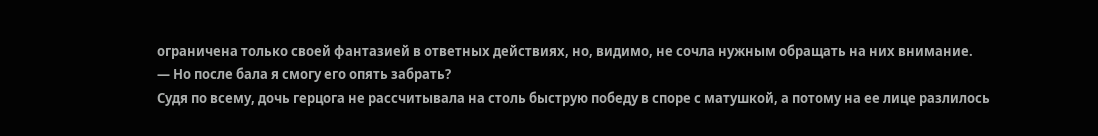ограничена только своей фантазией в ответных действиях, но, видимо, не сочла нужным обращать на них внимание.
— Но после бала я смогу его опять забрать?
Судя по всему, дочь герцога не рассчитывала на столь быструю победу в споре с матушкой, а потому на ее лице разлилось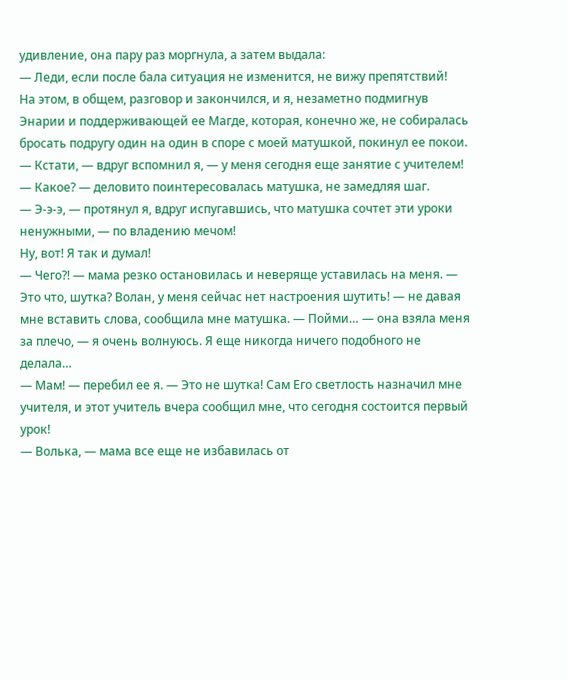удивление, она пару раз моргнула, а затем выдала:
— Леди, если после бала ситуация не изменится, не вижу препятствий!
На этом, в общем, разговор и закончился, и я, незаметно подмигнув Энарии и поддерживающей ее Магде, которая, конечно же, не собиралась бросать подругу один на один в споре с моей матушкой, покинул ее покои.
— Кстати, — вдруг вспомнил я, — у меня сегодня еще занятие с учителем!
— Какое? — деловито поинтересовалась матушка, не замедляя шаг.
— Э-э-э, — протянул я, вдруг испугавшись, что матушка сочтет эти уроки ненужными, — по владению мечом!
Ну, вот! Я так и думал!
— Чего?! — мама резко остановилась и неверяще уставилась на меня. — Это что, шутка? Волан, у меня сейчас нет настроения шутить! — не давая мне вставить слова, сообщила мне матушка. — Пойми… — она взяла меня за плечо, — я очень волнуюсь. Я еще никогда ничего подобного не делала…
— Мам! — перебил ее я. — Это не шутка! Сам Его светлость назначил мне учителя, и этот учитель вчера сообщил мне, что сегодня состоится первый урок!
— Волька, — мама все еще не избавилась от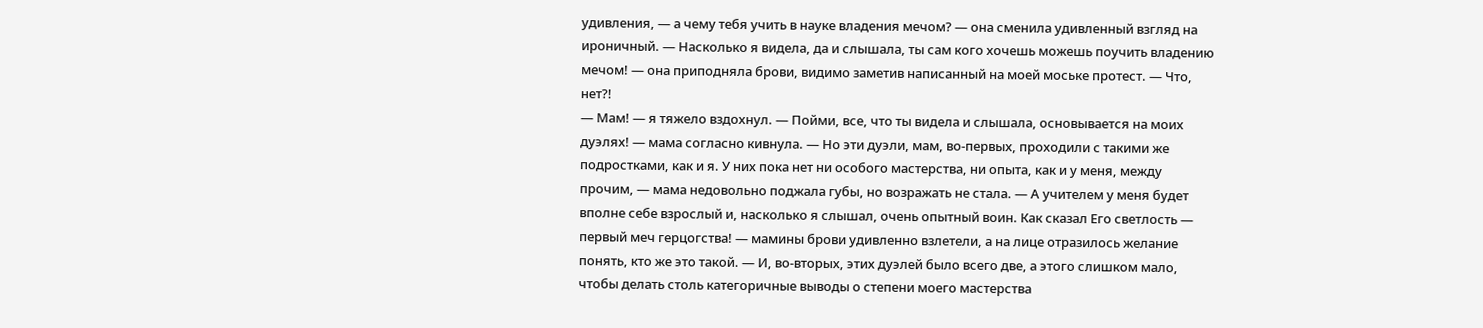удивления, — а чему тебя учить в науке владения мечом? — она сменила удивленный взгляд на ироничный. — Насколько я видела, да и слышала, ты сам кого хочешь можешь поучить владению мечом! — она приподняла брови, видимо заметив написанный на моей моське протест. — Что, нет?!
— Мам! — я тяжело вздохнул. — Пойми, все, что ты видела и слышала, основывается на моих дуэлях! — мама согласно кивнула. — Но эти дуэли, мам, во-первых, проходили с такими же подростками, как и я. У них пока нет ни особого мастерства, ни опыта, как и у меня, между прочим, — мама недовольно поджала губы, но возражать не стала. — А учителем у меня будет вполне себе взрослый и, насколько я слышал, очень опытный воин. Как сказал Его светлость — первый меч герцогства! — мамины брови удивленно взлетели, а на лице отразилось желание понять, кто же это такой. — И, во-вторых, этих дуэлей было всего две, а этого слишком мало, чтобы делать столь категоричные выводы о степени моего мастерства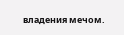владения мечом.